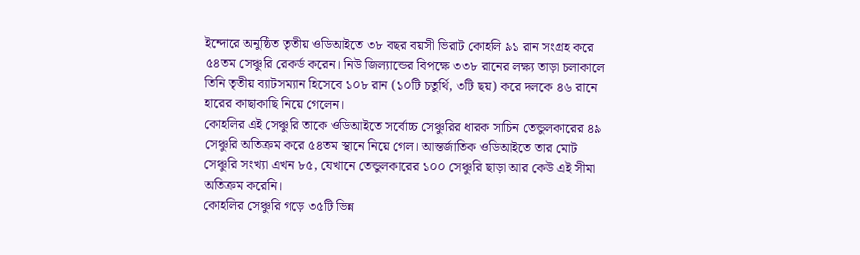ইন্দোরে অনুষ্ঠিত তৃতীয় ওডিআইতে ৩৮ বছর বয়সী ভিরাট কোহলি ৯১ রান সংগ্রহ করে ৫৪তম সেঞ্চুরি রেকর্ড করেন। নিউ জিল্যান্ডের বিপক্ষে ৩৩৮ রানের লক্ষ্য তাড়া চলাকালে তিনি তৃতীয় ব্যাটসম্যান হিসেবে ১০৮ রান (১০টি চতুর্থি, ৩টি ছয়) করে দলকে ৪৬ রানে হারের কাছাকাছি নিয়ে গেলেন।
কোহলির এই সেঞ্চুরি তাকে ওডিআইতে সর্বোচ্চ সেঞ্চুরির ধারক সাচিন তেন্ডুলকারের ৪৯ সেঞ্চুরি অতিক্রম করে ৫৪তম স্থানে নিয়ে গেল। আন্তর্জাতিক ওডিআইতে তার মোট সেঞ্চুরি সংখ্যা এখন ৮৫, যেখানে তেন্ডুলকারের ১০০ সেঞ্চুরি ছাড়া আর কেউ এই সীমা অতিক্রম করেনি।
কোহলির সেঞ্চুরি গড়ে ৩৫টি ভিন্ন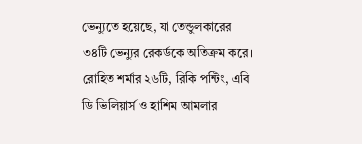ভেন্যুতে হয়েছে, যা তেন্ডুলকারের ৩৪টি ভেন্যুর রেকর্ডকে অতিক্রম করে। রোহিত শর্মার ২৬টি, রিকি পন্টিং, এবি ডি ভিলিয়ার্স ও হাশিম আমলার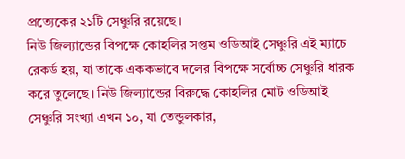প্রত্যেকের ২১টি সেঞ্চুরি রয়েছে।
নিউ জিল্যান্ডের বিপক্ষে কোহলির সপ্তম ওডিআই সেঞ্চুরি এই ম্যাচে রেকর্ড হয়, যা তাকে এককভাবে দলের বিপক্ষে সর্বোচ্চ সেঞ্চুরি ধারক করে তুলেছে। নিউ জিল্যান্ডের বিরুদ্ধে কোহলির মোট ওডিআই সেঞ্চুরি সংখ্যা এখন ১০, যা তেন্ডুলকার,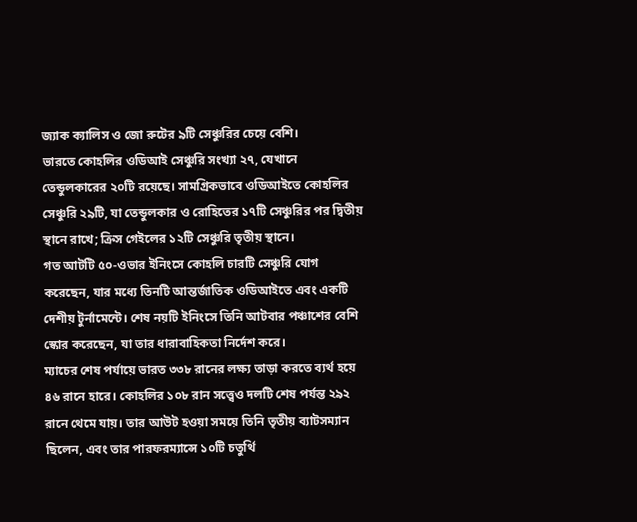জ্যাক ক্যালিস ও জো রুটের ৯টি সেঞ্চুরির চেয়ে বেশি।
ভারতে কোহলির ওডিআই সেঞ্চুরি সংখ্যা ২৭, যেখানে তেন্ডুলকারের ২০টি রয়েছে। সামগ্রিকভাবে ওডিআইতে কোহলির সেঞ্চুরি ২৯টি, যা তেন্ডুলকার ও রোহিতের ১৭টি সেঞ্চুরির পর দ্বিতীয় স্থানে রাখে; ক্রিস গেইলের ১২টি সেঞ্চুরি তৃতীয় স্থানে।
গত আটটি ৫০‑ওভার ইনিংসে কোহলি চারটি সেঞ্চুরি যোগ করেছেন, যার মধ্যে তিনটি আন্তর্জাতিক ওডিআইতে এবং একটি দেশীয় টুর্নামেন্টে। শেষ নয়টি ইনিংসে তিনি আটবার পঞ্চাশের বেশি স্কোর করেছেন, যা তার ধারাবাহিকতা নির্দেশ করে।
ম্যাচের শেষ পর্যায়ে ভারত ৩৩৮ রানের লক্ষ্য তাড়া করতে ব্যর্থ হয়ে ৪৬ রানে হারে। কোহলির ১০৮ রান সত্ত্বেও দলটি শেষ পর্যন্ত ২৯২ রানে থেমে যায়। তার আউট হওয়া সময়ে তিনি তৃতীয় ব্যাটসম্যান ছিলেন, এবং তার পারফরম্যান্সে ১০টি চতুর্থি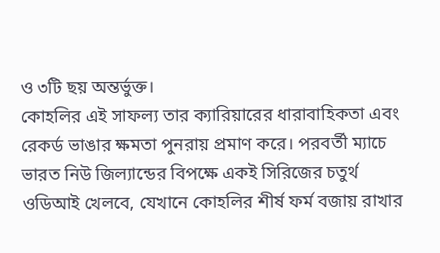ও ৩টি ছয় অন্তর্ভুক্ত।
কোহলির এই সাফল্য তার ক্যারিয়ারের ধারাবাহিকতা এবং রেকর্ড ভাঙার ক্ষমতা পুনরায় প্রমাণ করে। পরবর্তী ম্যাচে ভারত নিউ জিল্যান্ডের বিপক্ষে একই সিরিজের চতুর্থ ওডিআই খেলবে, যেখানে কোহলির শীর্ষ ফর্ম বজায় রাখার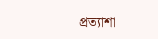প্রত্যাশা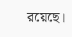রয়েছে।